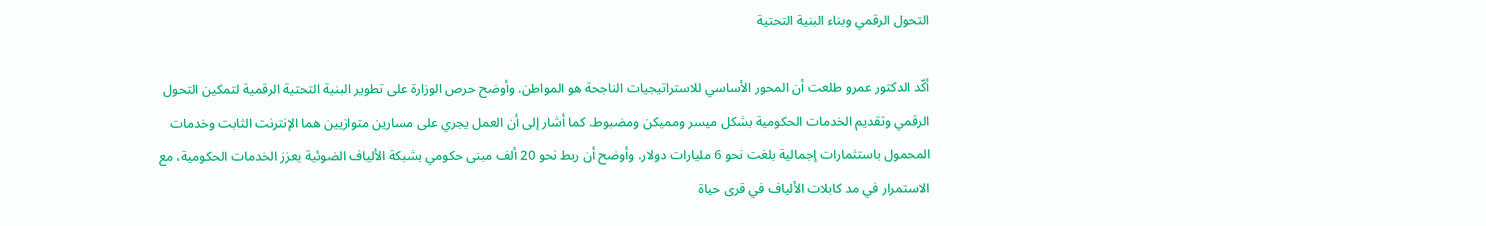التحول الرقمي وبناء البنية التحتية

أكّد الدكتور عمرو طلعت أن المحور الأساسي للاستراتيجيات الناجحة هو المواطن. وأوضح حرص الوزارة على تطوير البنية التحتية الرقمية لتمكين التحول الرقمي وتقديم الخدمات الحكومية بشكل ميسر ومميكن ومضبوط. كما أشار إلى أن العمل يجري على مسارين متوازيين هما الإنترنت الثابت وخدمات المحمول باستثمارات إجمالية بلغت نحو 6 مليارات دولار. وأوضح أن ربط نحو 20 ألف مبنى حكومي بشبكة الألياف الضوئية يعزز الخدمات الحكومية، مع الاستمرار في مد كابلات الألياف في قرى حياة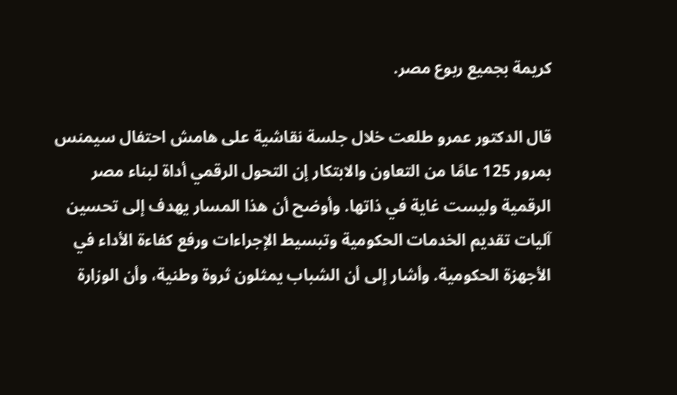كريمة بجميع ربوع مصر.

قال الدكتور عمرو طلعت خلال جلسة نقاشية على هامش احتفال سيمنس بمرور 125 عامًا من التعاون والابتكار إن التحول الرقمي أداة لبناء مصر الرقمية وليست غاية في ذاتها. وأوضح أن هذا المسار يهدف إلى تحسين آليات تقديم الخدمات الحكومية وتبسيط الإجراءات ورفع كفاءة الأداء في الأجهزة الحكومية. وأشار إلى أن الشباب يمثلون ثروة وطنية، وأن الوزارة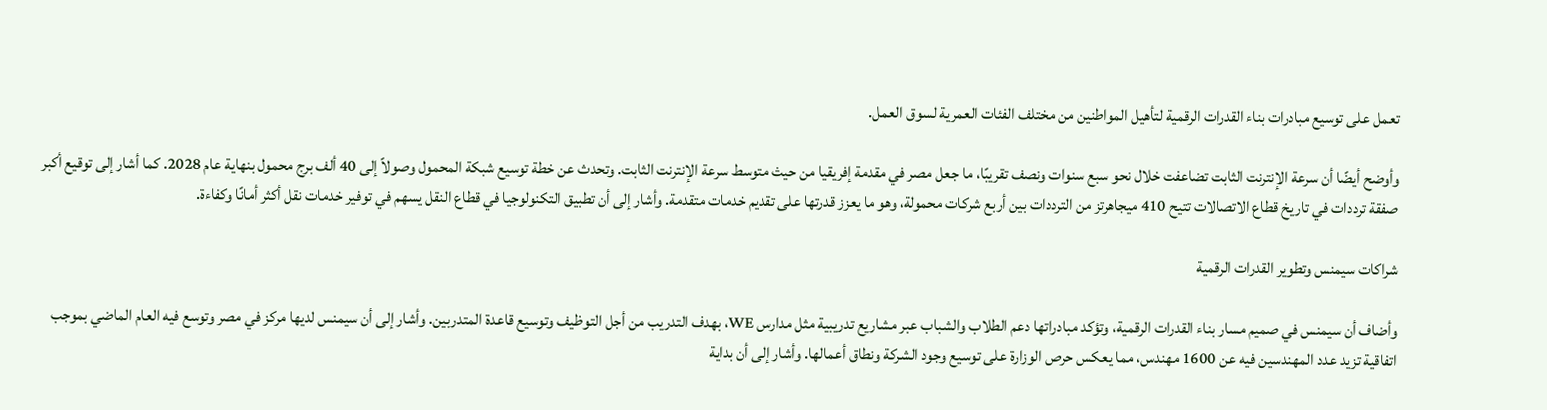تعمل على توسيع مبادرات بناء القدرات الرقمية لتأهيل المواطنين من مختلف الفئات العمرية لسوق العمل.

وأوضح أيضًا أن سرعة الإنترنت الثابت تضاعفت خلال نحو سبع سنوات ونصف تقريبًا، ما جعل مصر في مقدمة إفريقيا من حيث متوسط سرعة الإنترنت الثابت. وتحدث عن خطة توسيع شبكة المحمول وصولاً إلى 40 ألف برج محمول بنهاية عام 2028. كما أشار إلى توقيع أكبر صفقة ترددات في تاريخ قطاع الاتصالات تتيح 410 ميجاهرتز من الترددات بين أربع شركات محمولة، وهو ما يعزز قدرتها على تقديم خدمات متقدمة. وأشار إلى أن تطبيق التكنولوجيا في قطاع النقل يسهم في توفير خدمات نقل أكثر أمانًا وكفاءة.

شراكات سيمنس وتطوير القدرات الرقمية

وأضاف أن سيمنس في صميم مسار بناء القدرات الرقمية، وتؤكد مبادراتها دعم الطلاب والشباب عبر مشاريع تدريبية مثل مدارس WE، بهدف التدريب من أجل التوظيف وتوسيع قاعدة المتدربين. وأشار إلى أن سيمنس لديها مركز في مصر وتوسع فيه العام الماضي بموجب اتفاقية تزيد عدد المهندسين فيه عن 1600 مهندس، مما يعكس حرص الوزارة على توسيع وجود الشركة ونطاق أعمالها. وأشار إلى أن بداية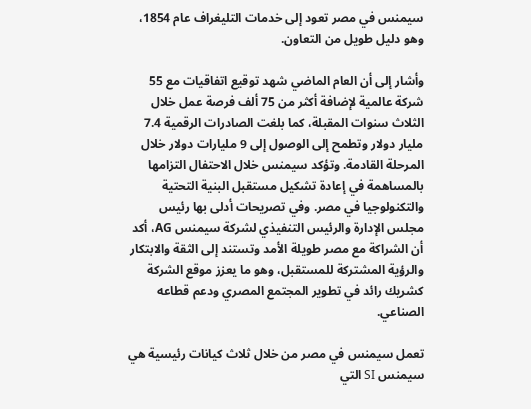سيمنس في مصر تعود إلى خدمات التليغراف عام 1854، وهو دليل طويل من التعاون.

وأشار إلى أن العام الماضي شهد توقيع اتفاقيات مع 55 شركة عالمية لإضافة أكثر من 75 ألف فرصة عمل خلال الثلاث سنوات المقبلة، كما بلغت الصادرات الرقمية 7.4 مليار دولار وتطمح إلى الوصول إلى 9 مليارات دولار خلال المرحلة القادمة. وتؤكد سيمنس خلال الاحتفال التزامها بالمساهمة في إعادة تشكيل مستقبل البنية التحتية والتكنولوجيا في مصر. وفي تصريحات أدلى بها رئيس مجلس الإدارة والرئيس التنفيذي لشركة سيمنس AG، أكد أن الشراكة مع مصر طويلة الأمد وتستند إلى الثقة والابتكار والرؤية المشتركة للمستقبل، وهو ما يعزز موقع الشركة كشريك رائد في تطوير المجتمع المصري ودعم قطاعه الصناعي.

تعمل سيمنس في مصر من خلال ثلاث كيانات رئيسية هي سيمنس SI التي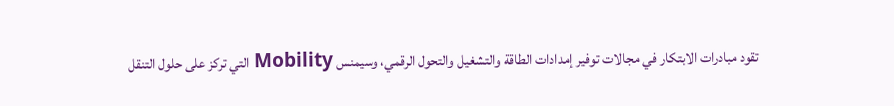تقود مبادرات الابتكار في مجالات توفير إمدادات الطاقة والتشغيل والتحول الرقمي، وسيمنس Mobility التي تركز على حلول التنقل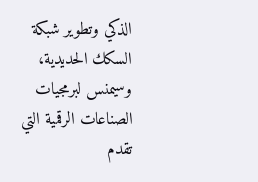الذكي وتطوير شبكة السكك الحديدية، وسيمنس لبرمجيات الصناعات الرقمية التي تقدم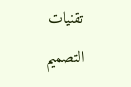تقنيات التصميم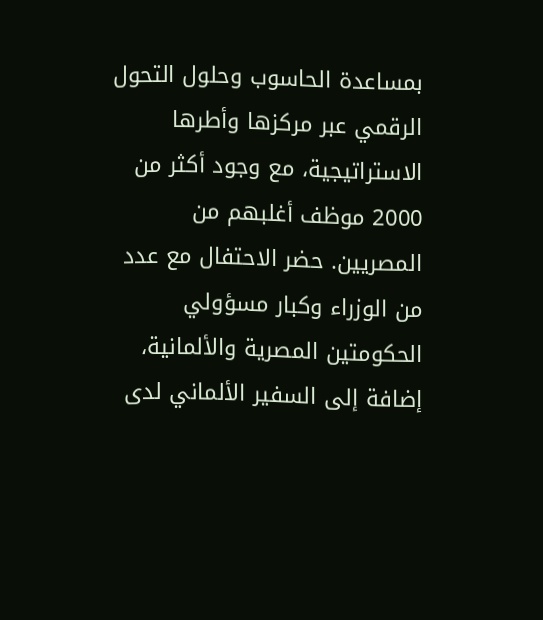بمساعدة الحاسوب وحلول التحول الرقمي عبر مركزها وأطرها الاستراتيجية، مع وجود أكثر من 2000 موظف أغلبهم من المصريين. حضر الاحتفال مع عدد من الوزراء وكبار مسؤولي الحكومتين المصرية والألمانية، إضافة إلى السفير الألماني لدى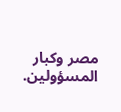مصر وكبار المسؤولين.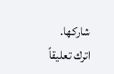شاركها.
اترك تعليقاً